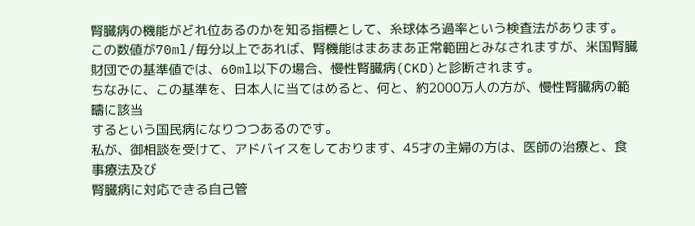腎臓病の機能がどれ位あるのかを知る指標として、糸球体ろ過率という検査法があります。
この数値が70ml/毎分以上であれば、腎機能はまあまあ正常範囲とみなされますが、米国腎臓財団での基準値では、60ml以下の場合、慢性腎臓病(CKD)と診断されます。
ちなみに、この基準を、日本人に当てはめると、何と、約2000万人の方が、慢性腎臓病の範疇に該当
するという国民病になりつつあるのです。
私が、御相談を受けて、アドバイスをしております、45才の主婦の方は、医師の治療と、食事療法及び
腎臓病に対応できる自己管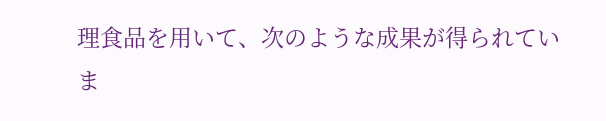理食品を用いて、次のような成果が得られていま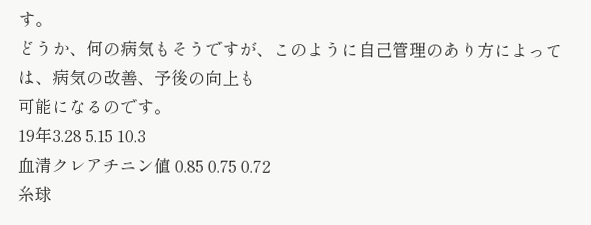す。
どうか、何の病気もそうですが、このように自己管理のあり方によっては、病気の改善、予後の向上も
可能になるのです。
19年3.28 5.15 10.3
血清クレアチニン値 0.85 0.75 0.72
糸球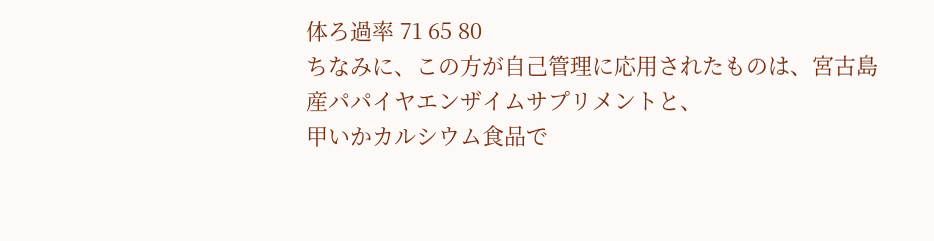体ろ過率 71 65 80
ちなみに、この方が自己管理に応用されたものは、宮古島産パパイヤエンザイムサプリメントと、
甲いかカルシウム食品で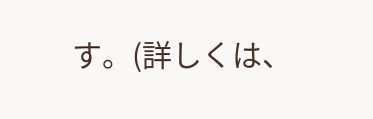す。(詳しくは、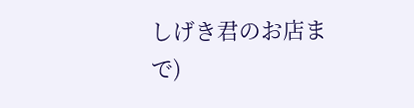しげき君のお店まで)